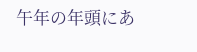午年の年頭にあ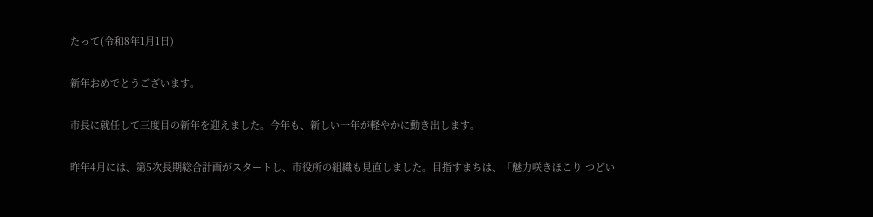たって(令和8年1月1日)

新年おめでとうございます。

市長に就任して三度目の新年を迎えました。今年も、新しい一年が軽やかに動き出します。

昨年4月には、第5次長期総合計画がスタートし、市役所の組織も見直しました。目指すまちは、「魅力咲きほこり つどい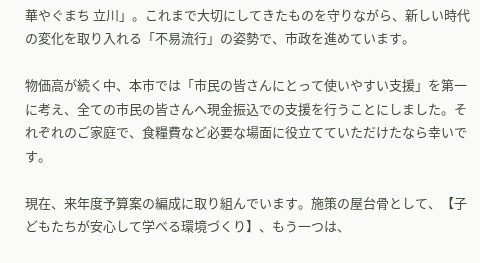華やぐまち 立川」。これまで大切にしてきたものを守りながら、新しい時代の変化を取り入れる「不易流行」の姿勢で、市政を進めています。

物価高が続く中、本市では「市民の皆さんにとって使いやすい支援」を第一に考え、全ての市民の皆さんへ現金振込での支援を行うことにしました。それぞれのご家庭で、食糧費など必要な場面に役立てていただけたなら幸いです。

現在、来年度予算案の編成に取り組んでいます。施策の屋台骨として、【子どもたちが安心して学べる環境づくり】、もう一つは、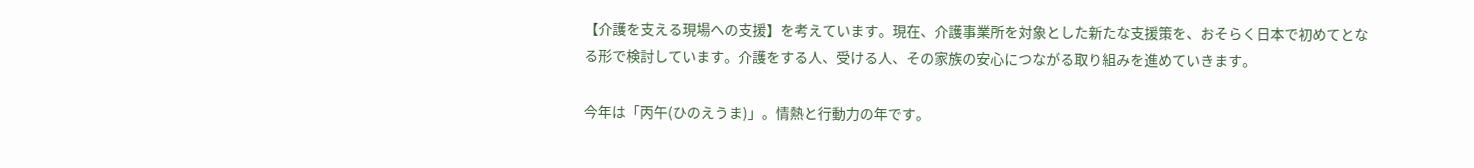【介護を支える現場への支援】を考えています。現在、介護事業所を対象とした新たな支援策を、おそらく日本で初めてとなる形で検討しています。介護をする人、受ける人、その家族の安心につながる取り組みを進めていきます。

今年は「丙午(ひのえうま)」。情熱と行動力の年です。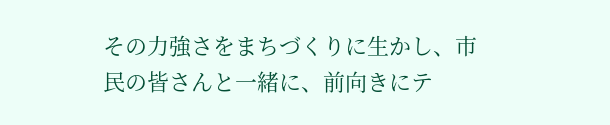その力強さをまちづくりに生かし、市民の皆さんと一緒に、前向きにテ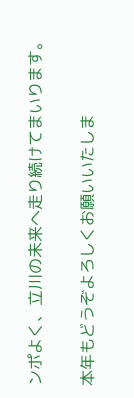ンポよく、立川の未来へ走り続けてまいります。

本年もどうぞよろしくお願いいたしま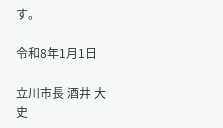す。

令和8年1月1日

立川市長 酒井 大史